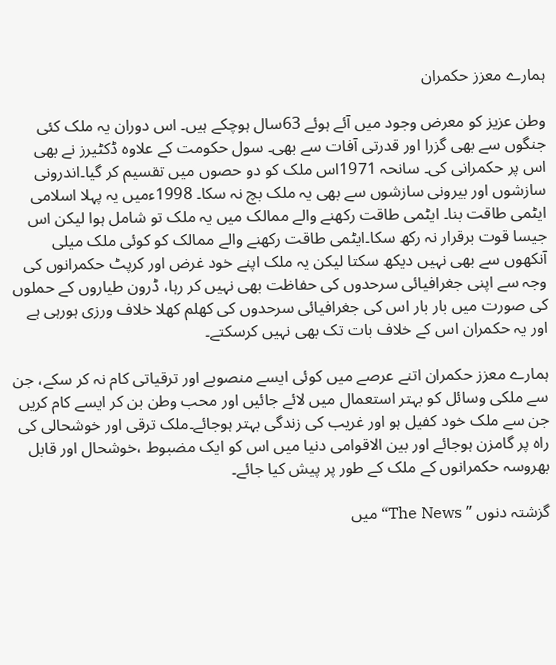ہمارے معزز حکمران

وطن عزیز کو معرض وجود میں آئے ہوئے 63سال ہوچکے ہیں۔ اس دوران یہ ملک کئی جنگوں سے بھی گزرا اور قدرتی آفات سے بھی۔ سول حکومت کے علاوہ ڈکٹیرز نے بھی اس پر حکمرانی کی۔ سانحہ 1971اس ملک کو دو حصوں میں تقسیم کر گیا۔اندرونی سازشوں اور بیرونی سازشوں سے بھی یہ ملک بچ نہ سکا۔ 1998ءمیں یہ پہلا اسلامی ایٹمی طاقت بنا۔ ایٹمی طاقت رکھنے والے ممالک میں یہ ملک تو شامل ہوا لیکن اس جیسا قوت برقرار نہ رکھ سکا۔ایٹمی طاقت رکھنے والے ممالک کو کوئی ملک میلی آنکھوں سے بھی نہیں دیکھ سکتا لیکن یہ ملک اپنے خود غرض اور کرپٹ حکمرانوں کی وجہ سے اپنی جغرافیائی سرحدوں کی حفاظت بھی نہیں کر رہا، ڈرون طیاروں کے حملوں کی صورت میں بار بار اس کی جغرافیائی سرحدوں کی کھلم کھلا خلاف ورزی ہورہی ہے اور یہ حکمران اس کے خلاف بات تک بھی نہیں کرسکتے۔

ہمارے معزز حکمران اتنے عرصے میں کوئی ایسے منصوبے اور ترقیاتی کام نہ کر سکے، جن سے ملکی وسائل کو بہتر استعمال میں لائے جائیں اور محب وطن بن کر ایسے کام کریں جن سے ملک خود کفیل ہو اور غریب کی زندگی بہتر ہوجائے۔ملک ترقی اور خوشحالی کی راہ پر گامزن ہوجائے اور بین الاقوامی دنیا میں اس کو ایک مضبوط ،خوشحال اور قابل بھروسہ حکمرانوں کے ملک کے طور پر پیش کیا جائے۔

گزشتہ دنوں ” The News“ میں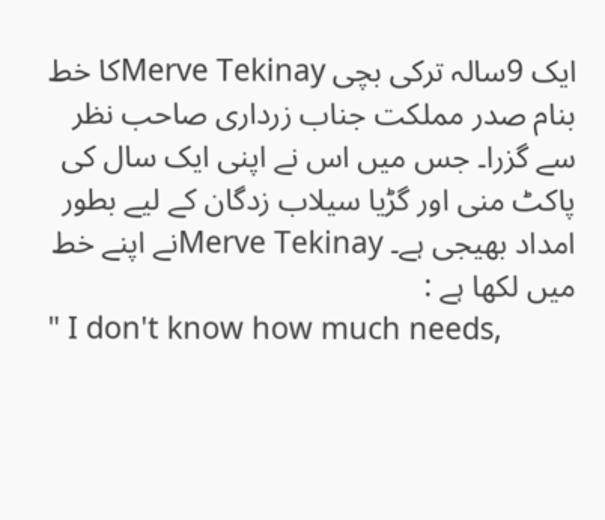ایک 9سالہ ترکی بچی Merve Tekinayکا خط بنام صدر مملکت جناب زرداری صاحب نظر سے گزرا۔ جس میں اس نے اپنی ایک سال کی پاکٹ منی اور گڑیا سیلاب زدگان کے لیے بطور امداد بھیجی ہے۔ Merve Tekinayنے اپنے خط میں لکھا ہے :
" I don't know how much needs,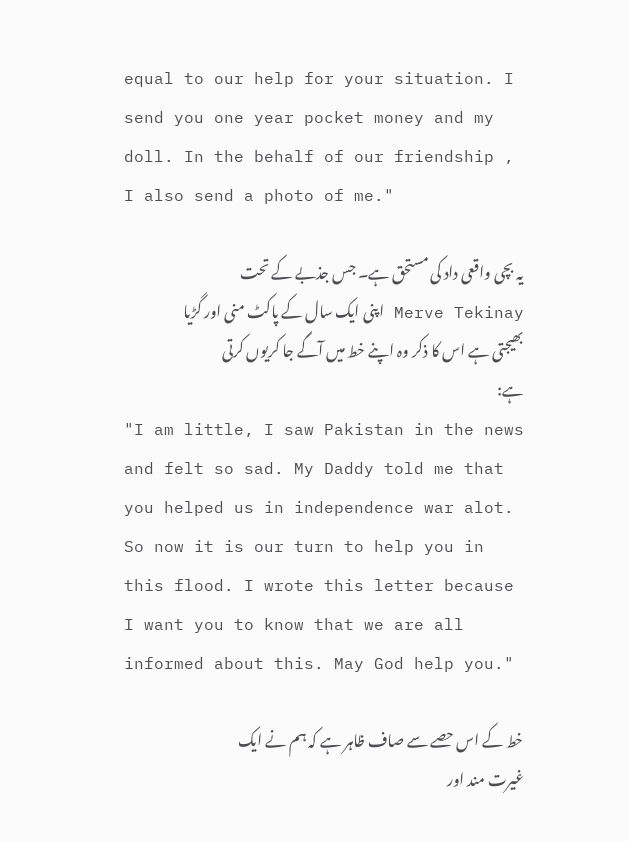equal to our help for your situation. I send you one year pocket money and my doll. In the behalf of our friendship , I also send a photo of me."

یہ بچی واقعی داد کی مستحق ہے۔ جس جذبے کے تحت Merve Tekinay اپنی ایک سال کے پاکٹ منی اور گڑیا بھیجتی ہے اس کا ذکر وہ اپنے خط میں آگے جا کریوں کرتی ہے:
"I am little, I saw Pakistan in the news and felt so sad. My Daddy told me that you helped us in independence war alot. So now it is our turn to help you in this flood. I wrote this letter because I want you to know that we are all informed about this. May God help you."

خط کے اس حصے سے صاف ظاہر ہے کہ ہم نے ایک غیرت مند اور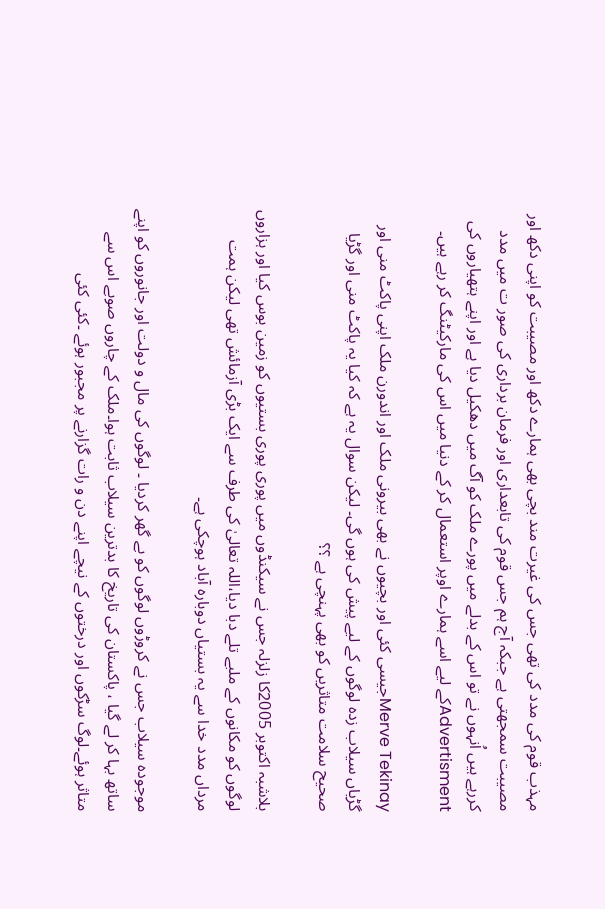مہذب قوم کی مدد کی تھی جس کی غیرت مند بچی بھی ہمارے دکھ اور مصیبت کو اپنی دکھ اور مصیبت سمجھتی ہے جبکہ آج ہم جس قوم کی تابعداری اور فرمان برداری کی صور ت میں مدد کررہے ہیں اُنہوں نے تو اس کے بدلے میں پورے ملک کو آگ میں دھکیل دیا ہے اور اپنے ہتھیاروں کی Advertismentکے لیے اسے ہمارے اوپر استعمال کر کے دنیا میں اس کی مارکیٹنگ کر رہے ہیں۔

Merve Tekinayجیسی کئی اور بچیوں نے بھی بیرونی ملک اور اندورن ملک اپنی پاکٹ منی اور گڑیاں سیلاب زدہ لوگوں کے لیے پیش کی ہوں گی۔ لیکن سوال یہ ہے کہ کیا یہ پاکٹ منی اور گڑیا صحیح سلامت متاثریں کو بھی پہنچی ہے ؟؟

بلاشبہ اکتوبر 2005کا زلزلہ جس نے سیکنڈوں میں پوری پوری بستیوں کو زمین بوس کیا اور ہزاروں لوگوں کو مکانوں کے ملبے تلے دبا دیا،اللہ تعالیٰ کی طرف سے ایک بڑی آزمائش تھی لیکن ہمت مرداں مدد خدا سے یہ بستیاں دوبارہ آباد ہوچکی ہے۔

موجودہ سیلاب جس نے کروڑوں لوگوں کو بے گھر کردیا ۔ لوگوں کی مال و دولت اور جانوروں کو اپنے ساتھ بہا کر لے گیا ، پاکستان کی تاریخ کا بدترین سیلاب ثابت ہوا۔ملک کے چاروں صوبے اس سے متاثر ہوئے۔لوگ سڑکوں اور درختوں کے نیچے اپنے دن و رات گزارنے پر مجبور ہوئے ۔کئی کئی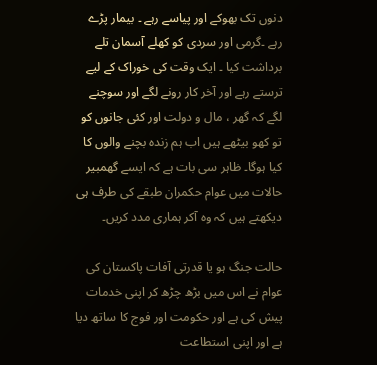دنوں تک بھوکے اور پیاسے رہے ۔ بیمار پڑے رہے ۔گرمی اور سردی کو کھلے آسمان تلے برداشت کیا ۔ ایک وقت کی خوراک کے لیے ترستے رہے اور آخر کار رونے لگے اور سوچنے لگے کہ گھر ، مال و دولت اور کئی جانوں کو تو کھو بیٹھے ہیں اب ہم زندہ بچنے والوں کا کیا ہوگا۔ ظاہر سی بات ہے کہ ایسے گھمبیر حالات میں عوام حکمران طبقے کی طرف ہی دیکھتے ہیں کہ وہ آکر ہماری مدد کریں۔

حالت جنگ ہو یا قدرتی آفات پاکستان کی عوام نے اس میں بڑھ چڑھ کر اپنی خدمات پیش کی ہے اور حکومت اور فوج کا ساتھ دیا ہے اور اپنی استطاعت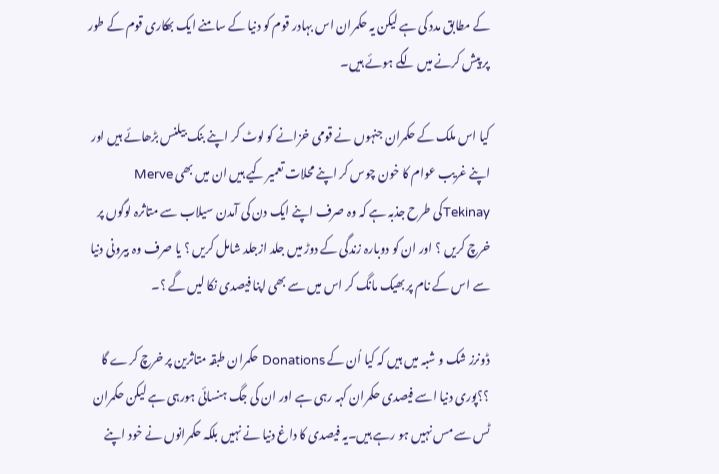کے مطابق مدد کی ہے لیکن یہ حکمران اس بہادر قوم کو دنیا کے سامنے ایک بھکاری قوم کے طور پر پیش کرنے میں لگے ہوئے ہیں۔

کیا اس ملک کے حکمران جنہوں نے قومی خزانے کو لوٹ کر اپنے بنک بیلنس بڑھائے ہیں اور اپنے غریب عوام کا خون چوس کر اپنے محلات تعمیر کیے ہیں ان میں بھی Merve Tekinayکی طرح جذبہ ہے کہ وہ صرف اپنے ایک دن کی آمدن سیلاب سے متاثرہ لوگوں پر خرچ کریں ؟ اور ان کو دوبارہ زندگی کے دوڑ میں جلد ازجلد شامل کریں ؟ یا صرف وہ بیرونی دنیا سے اس کے نام پر بھیک مانگ کر اس میں سے بھی اپنا فیصدی نکا لیں گے ؟۔

ڈونرز شک و شبہ میں ہیں کہ کیا اُن کے Donations حکمران طبقہ متاثرین پر خرچ کرے گا ؟؟پوری دنیا اسے فیصدی حکمران کہہ رہی ہے اور ان کی جگ ہنسائی ہورہی ہے لیکن حکمران ٹس سے مس نہیں ہو رہے ہیں۔یہ فیصدی کا داغ دنیا نے نہیں بلکہ حکمرانوں نے خود اپنے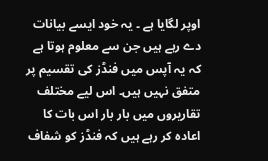اوپر لگایا ہے ۔ یہ خود ایسے بیانات دے رہے ہیں جن سے معلوم ہوتا ہے کہ یہ آپس میں فنڈز کی تقسیم پر متفق نہیں ہیں۔ اس لیے مختلف تقاریروں میں بار بار اس بات کا اعادہ کر رہے ہیں کہ فنڈز کو شفاف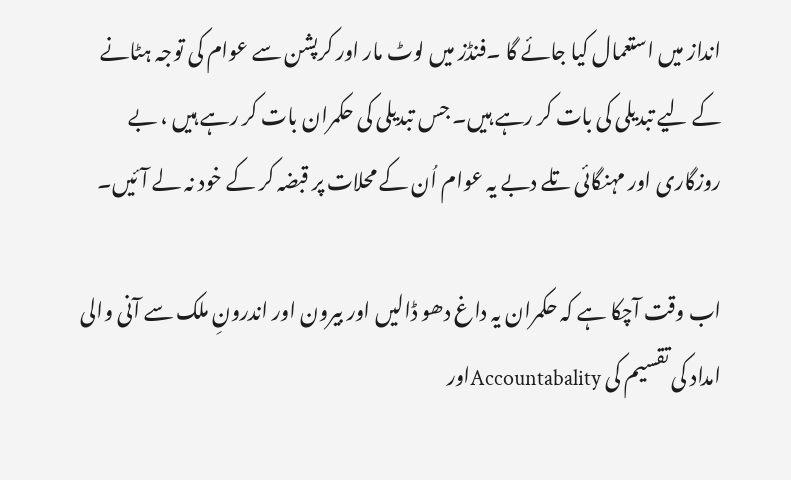انداز میں استعمال کیا جائے گا ۔فنڈز میں لوٹ مار اور کرپشن سے عوام کی توجہ ہٹانے کے لیے تبدیلی کی بات کر رہے ہیں۔ جس تبدیلی کی حکمران بات کر رہے ہیں ، بے روزگاری اور مہنگائی تلے دبے یہ عوام اُن کے محلات پر قبضہ کر کے خود نہ لے آئیں۔

اب وقت آچکا ہے کہ حکمران یہ داغ دھو ڈالیں اور بیرون اور اندرونِ ملک سے آنی والی امداد کی تقسیم کی Accountabalityاور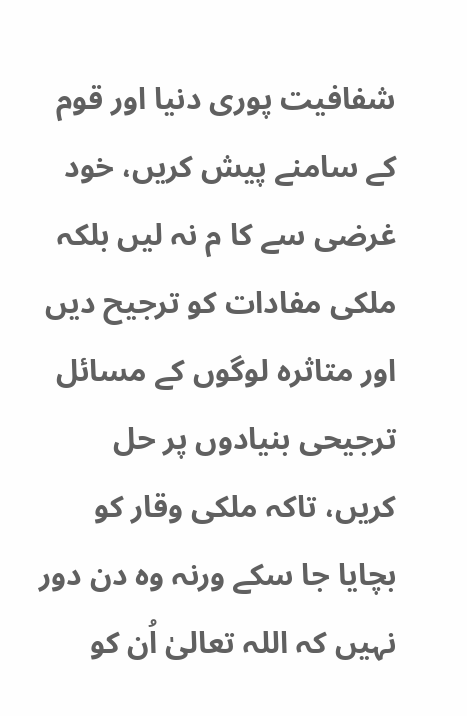شفافیت پوری دنیا اور قوم کے سامنے پیش کریں، خود غرضی سے کا م نہ لیں بلکہ ملکی مفادات کو ترجیح دیں اور متاثرہ لوگوں کے مسائل ترجیحی بنیادوں پر حل کریں، تاکہ ملکی وقار کو بچایا جا سکے ورنہ وہ دن دور نہیں کہ اللہ تعالیٰ اُن کو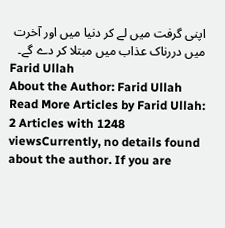اپنی گرفت میں لے کر دنیا میں اور آخرت میں دررناک عذاب میں مبتلا کر دے گے۔
Farid Ullah
About the Author: Farid Ullah Read More Articles by Farid Ullah: 2 Articles with 1248 viewsCurrently, no details found about the author. If you are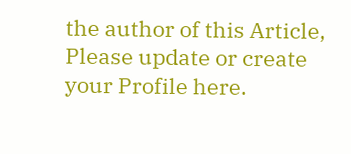the author of this Article, Please update or create your Profile here.